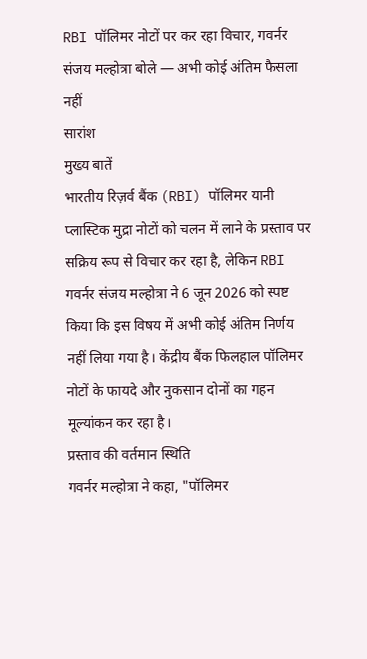RBI पॉलिमर नोटों पर कर रहा विचार, गवर्नर संजय मल्होत्रा बोले — अभी कोई अंतिम फैसला नहीं
सारांश
मुख्य बातें
भारतीय रिज़र्व बैंक (RBI) पॉलिमर यानी प्लास्टिक मुद्रा नोटों को चलन में लाने के प्रस्ताव पर सक्रिय रूप से विचार कर रहा है, लेकिन RBI गवर्नर संजय मल्होत्रा ने 6 जून 2026 को स्पष्ट किया कि इस विषय में अभी कोई अंतिम निर्णय नहीं लिया गया है। केंद्रीय बैंक फिलहाल पॉलिमर नोटों के फायदे और नुकसान दोनों का गहन मूल्यांकन कर रहा है।
प्रस्ताव की वर्तमान स्थिति
गवर्नर मल्होत्रा ने कहा, "पॉलिमर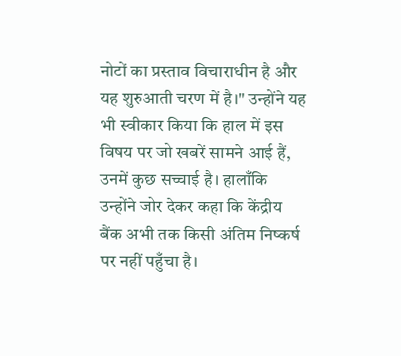नोटों का प्रस्ताव विचाराधीन है और यह शुरुआती चरण में है।" उन्होंने यह भी स्वीकार किया कि हाल में इस विषय पर जो खबरें सामने आई हैं, उनमें कुछ सच्चाई है। हालाँकि उन्होंने जोर देकर कहा कि केंद्रीय बैंक अभी तक किसी अंतिम निष्कर्ष पर नहीं पहुँचा है।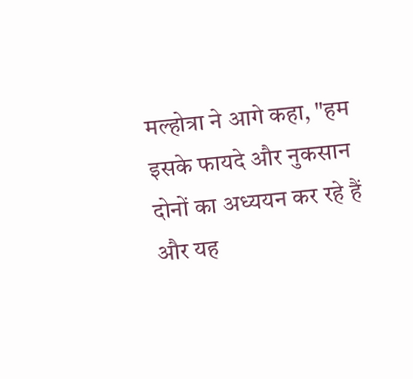मल्होत्रा ने आगे कहा, "हम इसके फायदे और नुकसान दोनों का अध्ययन कर रहे हैं और यह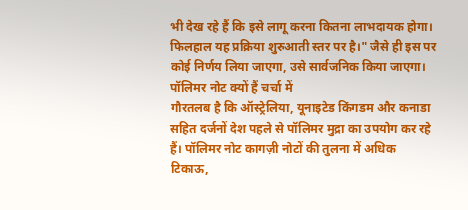भी देख रहे हैं कि इसे लागू करना कितना लाभदायक होगा। फिलहाल यह प्रक्रिया शुरुआती स्तर पर है।" जैसे ही इस पर कोई निर्णय लिया जाएगा, उसे सार्वजनिक किया जाएगा।
पॉलिमर नोट क्यों हैं चर्चा में
गौरतलब है कि ऑस्ट्रेलिया, यूनाइटेड किंगडम और कनाडा सहित दर्जनों देश पहले से पॉलिमर मुद्रा का उपयोग कर रहे हैं। पॉलिमर नोट कागज़ी नोटों की तुलना में अधिक टिकाऊ,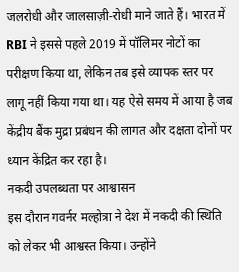जलरोधी और जालसाज़ी-रोधी माने जाते हैं। भारत में RBI ने इससे पहले 2019 में पॉलिमर नोटों का परीक्षण किया था, लेकिन तब इसे व्यापक स्तर पर लागू नहीं किया गया था। यह ऐसे समय में आया है जब केंद्रीय बैंक मुद्रा प्रबंधन की लागत और दक्षता दोनों पर ध्यान केंद्रित कर रहा है।
नकदी उपलब्धता पर आश्वासन
इस दौरान गवर्नर मल्होत्रा ने देश में नकदी की स्थिति को लेकर भी आश्वस्त किया। उन्होंने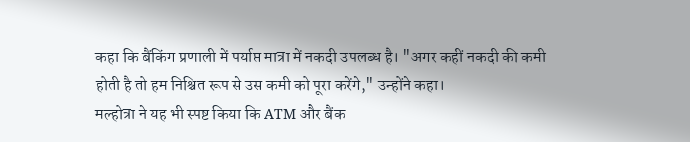कहा कि बैंकिंग प्रणाली में पर्याप्त मात्रा में नकदी उपलब्ध है। "अगर कहीं नकदी की कमी होती है तो हम निश्चित रूप से उस कमी को पूरा करेंगे," उन्होंने कहा।
मल्होत्रा ने यह भी स्पष्ट किया कि ATM और बैंक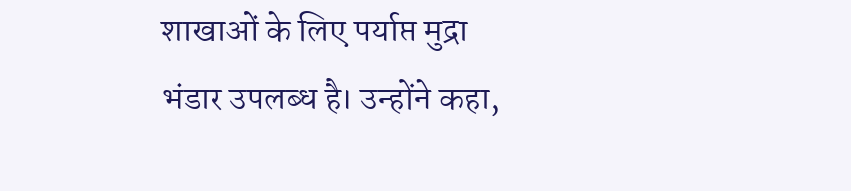शाखाओं के लिए पर्याप्त मुद्रा भंडार उपलब्ध है। उन्होंने कहा,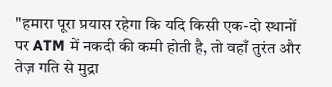"हमारा पूरा प्रयास रहेगा कि यदि किसी एक-दो स्थानों पर ATM में नकदी की कमी होती है, तो वहाँ तुरंत और तेज़ गति से मुद्रा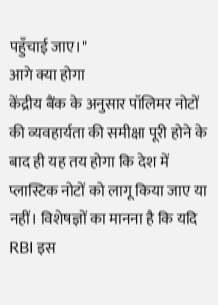पहुँचाई जाए।"
आगे क्या होगा
केंद्रीय बैंक के अनुसार पॉलिमर नोटों की व्यवहार्यता की समीक्षा पूरी होने के बाद ही यह तय होगा कि देश में प्लास्टिक नोटों को लागू किया जाए या नहीं। विशेषज्ञों का मानना है कि यदि RBI इस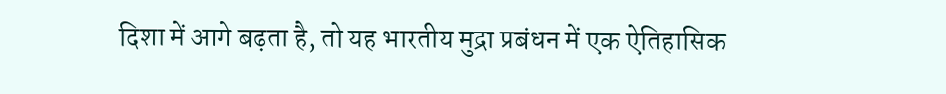दिशा में आगे बढ़ता है, तो यह भारतीय मुद्रा प्रबंधन में एक ऐतिहासिक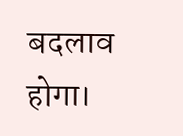बदलाव होगा।